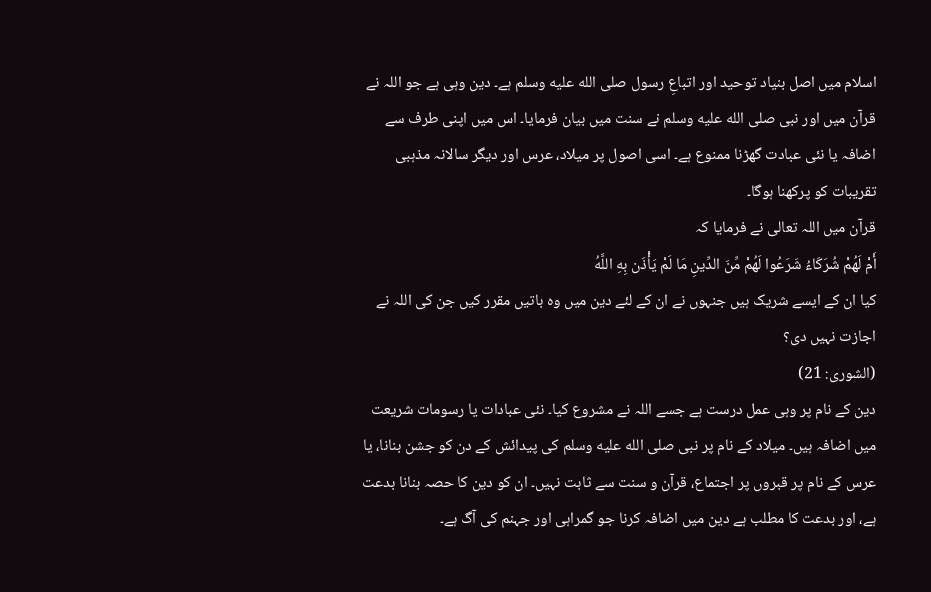اسلام میں اصل بنیاد توحید اور اتباعِ رسول صلى الله عليه وسلم ہے۔ دین وہی ہے جو اللہ نے قرآن میں اور نبی صلى الله عليه وسلم نے سنت میں بیان فرمایا۔ اس میں اپنی طرف سے اضافہ یا نئی عبادت گھڑنا ممنوع ہے۔ اسی اصول پر میلاد، عرس اور دیگر سالانہ مذہبی تقریبات کو پرکھنا ہوگا۔
قرآن میں اللہ تعالی نے فرمایا کہ
أَمْ لَهُمْ شُرَكَاءُ شَرَعُوا لَهُمْ مِّنَ الدِّينِ مَا لَمْ يَأْذَن بِهِ اللَّهُ
کیا ان کے ایسے شریک ہیں جنہوں نے ان کے لئے دین میں وہ باتیں مقرر کیں جن کی اللہ نے اجازت نہیں دی؟
(الشورى: 21)
دین کے نام پر وہی عمل درست ہے جسے اللہ نے مشروع کیا۔ نئی عبادات یا رسومات شریعت میں اضافہ ہیں۔ میلاد کے نام پر نبی صلى الله عليه وسلم کی پیدائش کے دن کو جشن بنانا، یا عرس کے نام پر قبروں پر اجتماع، قرآن و سنت سے ثابت نہیں۔ ان کو دین کا حصہ بنانا بدعت ہے، اور بدعت کا مطلب ہے دین میں اضافہ کرنا جو گمراہی اور جہنم کی آگ ہے۔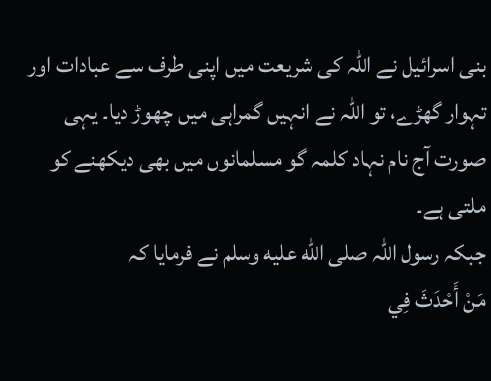بنی اسرائیل نے اللہ کی شریعت میں اپنی طرف سے عبادات اور تہوار گھڑے، تو اللہ نے انہیں گمراہی میں چھوڑ دیا۔ یہی صورت آج نام نہاد کلمہ گو مسلمانوں میں بھی دیکھنے کو ملتی ہے۔
جبکہ رسول اللہ صلى الله عليه وسلم نے فرمایا کہ
مَنْ أَحْدَثَ فِي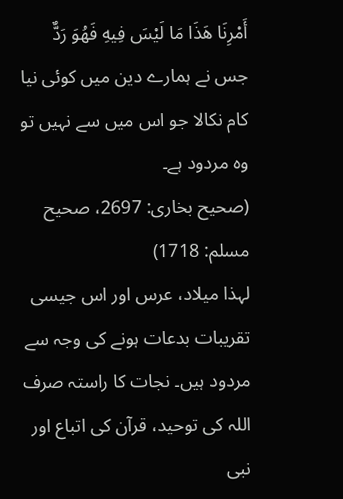أَمْرِنَا هَذَا مَا لَيْسَ فِيهِ فَهُوَ رَدٌّ
جس نے ہمارے دین میں کوئی نیا کام نکالا جو اس میں سے نہیں تو وہ مردود ہے۔
(صحیح بخاری: 2697، صحیح مسلم: 1718)
لہذا میلاد، عرس اور اس جیسی تقریبات بدعات ہونے کی وجہ سے مردود ہیں۔ نجات کا راستہ صرف اللہ کی توحید، قرآن کی اتباع اور نبی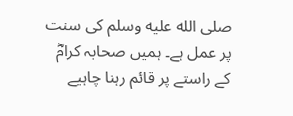صلى الله عليه وسلم کی سنت پر عمل ہے۔ ہمیں صحابہ کرامؓ کے راستے پر قائم رہنا چاہیے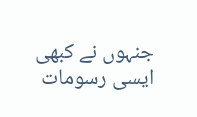جنہوں نے کبھی ایسی رسومات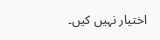اختیار نہیں کیں۔